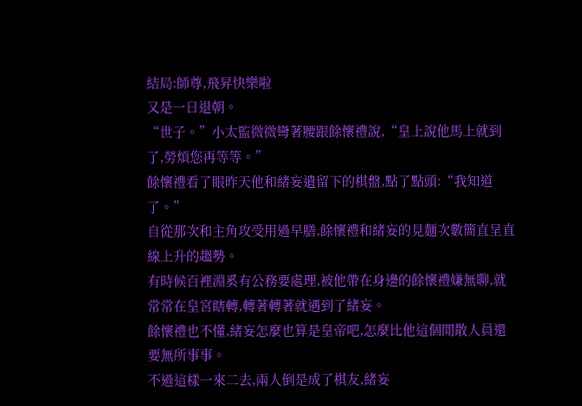結局:師尊,飛昇快樂啦
又是一日退朝。
“世子。”小太監微微彎著腰跟餘懷禮說,“皇上說他馬上就到了,勞煩您再等等。”
餘懷禮看了眼昨天他和緒妄遺留下的棋盤,點了點頭:“我知道了。”
自從那次和主角攻受用過早膳,餘懷禮和緒妄的見麵次數簡直呈直線上升的趨勢。
有時候百裡淵奚有公務要處理,被他帶在身邊的餘懷禮嫌無聊,就常常在皇宮瞎轉,轉著轉著就遇到了緒妄。
餘懷禮也不懂,緒妄怎麼也算是皇帝吧,怎麼比他這個閒散人員還要無所事事。
不過這樣一來二去,兩人倒是成了棋友,緒妄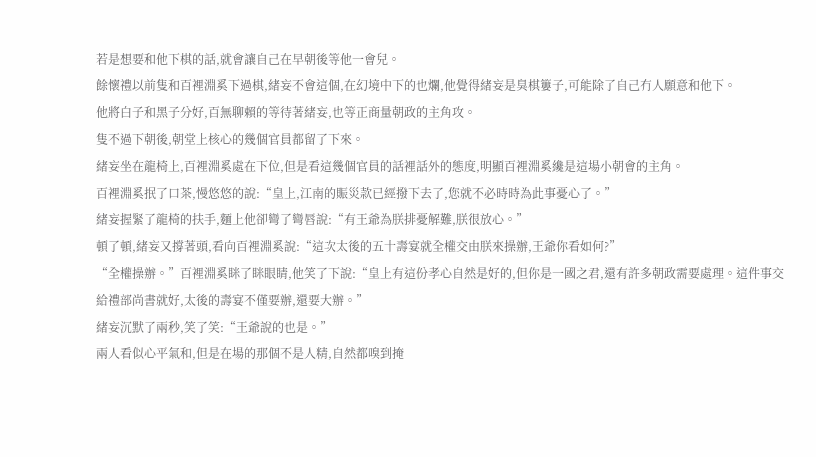若是想要和他下棋的話,就會讓自己在早朝後等他一會兒。
餘懷禮以前隻和百裡淵奚下過棋,緒妄不會這個,在幻境中下的也爛,他覺得緒妄是臭棋簍子,可能除了自己冇人願意和他下。
他將白子和黑子分好,百無聊賴的等待著緒妄,也等正商量朝政的主角攻。
隻不過下朝後,朝堂上核心的幾個官員都留了下來。
緒妄坐在龍椅上,百裡淵奚處在下位,但是看這幾個官員的話裡話外的態度,明顯百裡淵奚纔是這場小朝會的主角。
百裡淵奚抿了口茶,慢悠悠的說:“皇上,江南的賑災款已經撥下去了,您就不必時時為此事憂心了。”
緒妄握緊了龍椅的扶手,麵上他卻彎了彎唇說:“有王爺為朕排憂解難,朕很放心。”
頓了頓,緒妄又撐著頭,看向百裡淵奚說:“這次太後的五十壽宴就全權交由朕來操辦,王爺你看如何?”
“全權操辦。”百裡淵奚眯了眯眼睛,他笑了下說:“皇上有這份孝心自然是好的,但你是一國之君,還有許多朝政需要處理。這件事交給禮部尚書就好,太後的壽宴不僅要辦,還要大辦。”
緒妄沉默了兩秒,笑了笑:“王爺說的也是。”
兩人看似心平氣和,但是在場的那個不是人精,自然都嗅到掩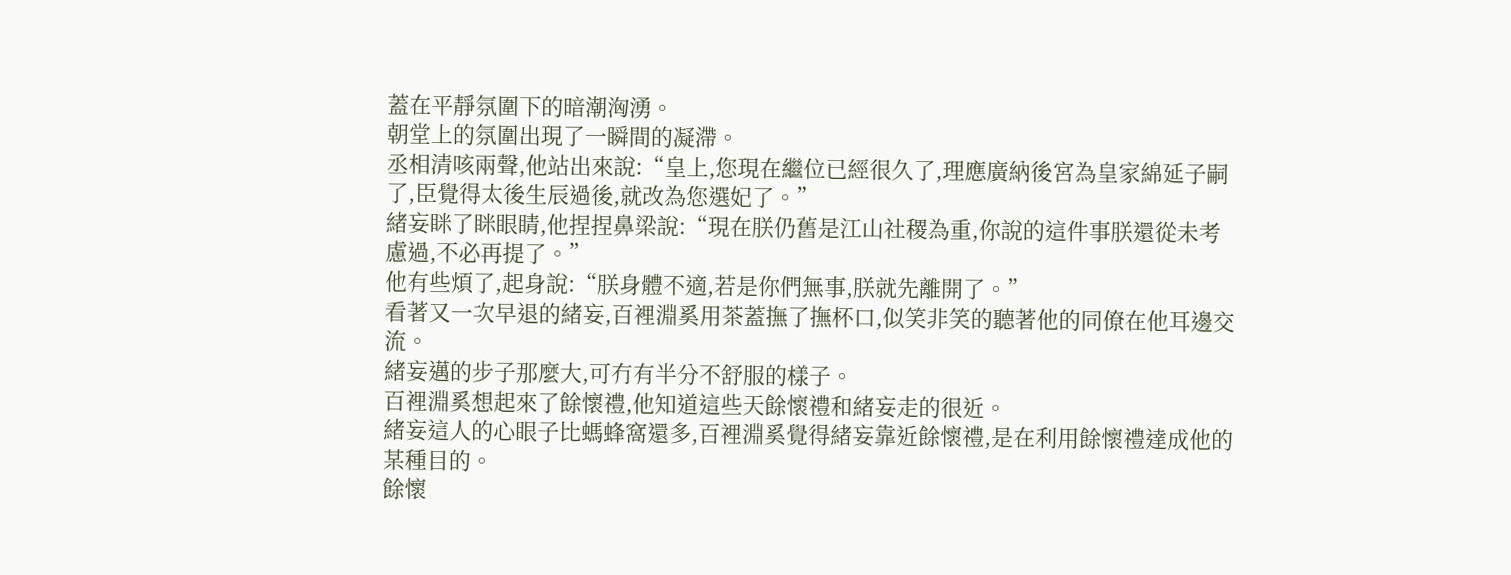蓋在平靜氛圍下的暗潮洶湧。
朝堂上的氛圍出現了一瞬間的凝滯。
丞相清咳兩聲,他站出來說:“皇上,您現在繼位已經很久了,理應廣納後宮為皇家綿延子嗣了,臣覺得太後生辰過後,就改為您選妃了。”
緒妄眯了眯眼睛,他捏捏鼻梁說:“現在朕仍舊是江山社稷為重,你說的這件事朕還從未考慮過,不必再提了。”
他有些煩了,起身說:“朕身體不適,若是你們無事,朕就先離開了。”
看著又一次早退的緒妄,百裡淵奚用茶蓋撫了撫杯口,似笑非笑的聽著他的同僚在他耳邊交流。
緒妄邁的步子那麼大,可冇有半分不舒服的樣子。
百裡淵奚想起來了餘懷禮,他知道這些天餘懷禮和緒妄走的很近。
緒妄這人的心眼子比螞蜂窩還多,百裡淵奚覺得緒妄靠近餘懷禮,是在利用餘懷禮達成他的某種目的。
餘懷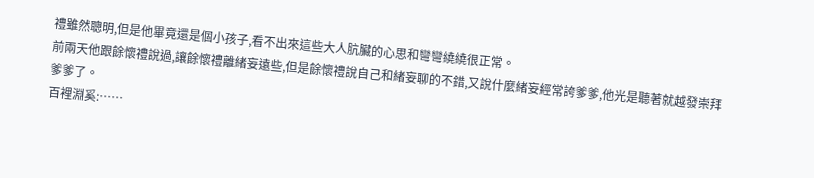禮雖然聰明,但是他畢竟還是個小孩子,看不出來這些大人肮臟的心思和彎彎繞繞很正常。
前兩天他跟餘懷禮說過,讓餘懷禮離緒妄遠些,但是餘懷禮說自己和緒妄聊的不錯,又說什麼緒妄經常誇爹爹,他光是聽著就越發崇拜爹爹了。
百裡淵奚:……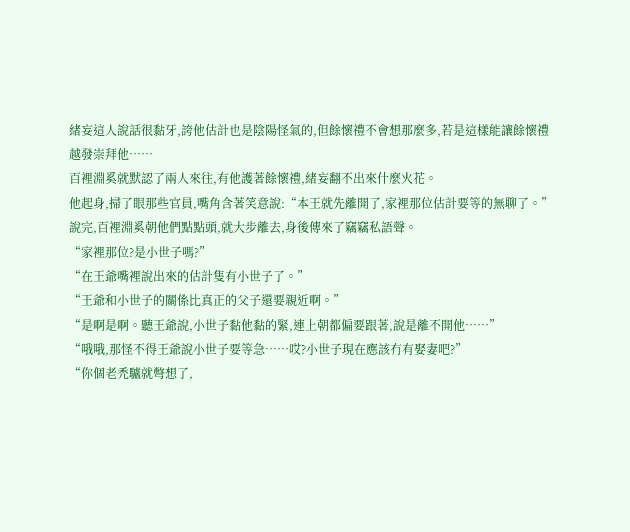緒妄這人說話很黏牙,誇他估計也是陰陽怪氣的,但餘懷禮不會想那麼多,若是這樣能讓餘懷禮越發崇拜他……
百裡淵奚就默認了兩人來往,有他護著餘懷禮,緒妄翻不出來什麼火花。
他起身,掃了眼那些官員,嘴角含著笑意說:“本王就先離開了,家裡那位估計要等的無聊了。”
說完,百裡淵奚朝他們點點頭,就大步離去,身後傳來了竊竊私語聲。
“家裡那位?是小世子嗎?”
“在王爺嘴裡說出來的估計隻有小世子了。”
“王爺和小世子的關係比真正的父子還要親近啊。”
“是啊是啊。聽王爺說,小世子黏他黏的緊,連上朝都偏要跟著,說是離不開他……”
“哦哦,那怪不得王爺說小世子要等急……哎?小世子現在應該冇有娶妻吧?”
“你個老禿驢就彆想了,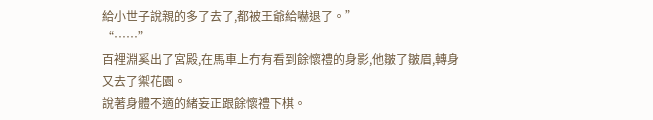給小世子說親的多了去了,都被王爺給嚇退了。”
“……”
百裡淵奚出了宮殿,在馬車上冇有看到餘懷禮的身影,他皺了皺眉,轉身又去了禦花園。
說著身體不適的緒妄正跟餘懷禮下棋。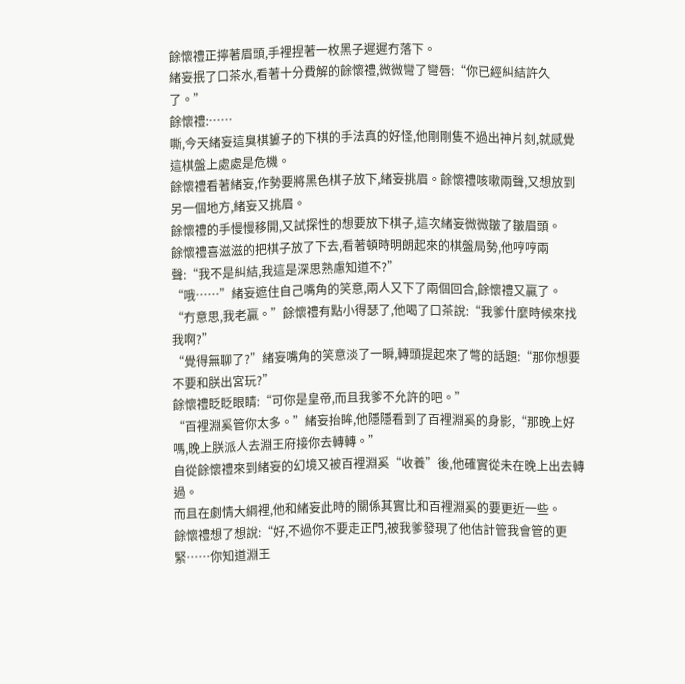餘懷禮正擰著眉頭,手裡捏著一枚黑子遲遲冇落下。
緒妄抿了口茶水,看著十分費解的餘懷禮,微微彎了彎唇:“你已經糾結許久了。”
餘懷禮:……
嘶,今天緒妄這臭棋簍子的下棋的手法真的好怪,他剛剛隻不過出神片刻,就感覺這棋盤上處處是危機。
餘懷禮看著緒妄,作勢要將黑色棋子放下,緒妄挑眉。餘懷禮咳嗽兩聲,又想放到另一個地方,緒妄又挑眉。
餘懷禮的手慢慢移開,又試探性的想要放下棋子,這次緒妄微微皺了皺眉頭。
餘懷禮喜滋滋的把棋子放了下去,看著頓時明朗起來的棋盤局勢,他哼哼兩聲:“我不是糾結,我這是深思熟慮知道不?”
“哦……”緒妄遮住自己嘴角的笑意,兩人又下了兩個回合,餘懷禮又贏了。
“冇意思,我老贏。”餘懷禮有點小得瑟了,他喝了口茶說:“我爹什麼時候來找我啊?”
“覺得無聊了?”緒妄嘴角的笑意淡了一瞬,轉頭提起來了彆的話題:“那你想要不要和朕出宮玩?”
餘懷禮眨眨眼睛:“可你是皇帝,而且我爹不允許的吧。”
“百裡淵奚管你太多。”緒妄抬眸,他隱隱看到了百裡淵奚的身影,“那晚上好嗎,晚上朕派人去淵王府接你去轉轉。”
自從餘懷禮來到緒妄的幻境又被百裡淵奚“收養”後,他確實從未在晚上出去轉過。
而且在劇情大綱裡,他和緒妄此時的關係其實比和百裡淵奚的要更近一些。
餘懷禮想了想說:“好,不過你不要走正門,被我爹發現了他估計管我會管的更緊……你知道淵王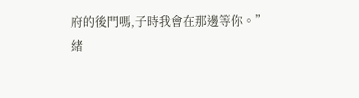府的後門嗎,子時我會在那邊等你。”
緒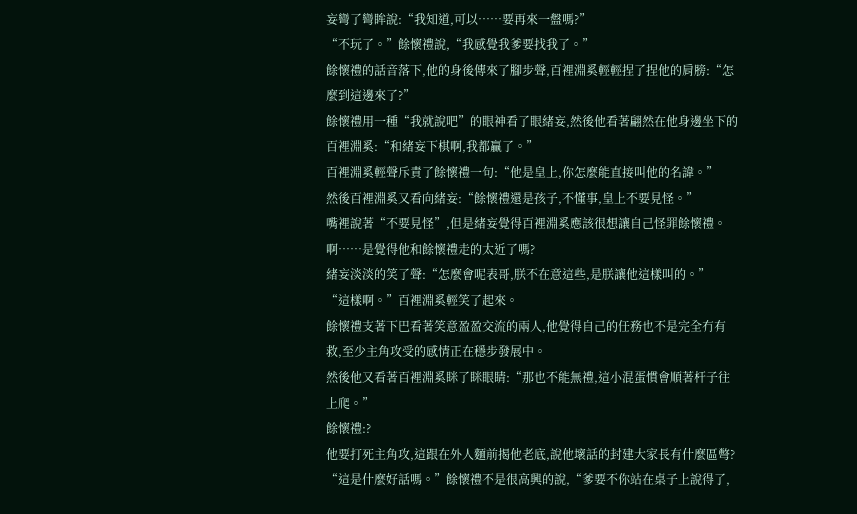妄彎了彎眸說:“我知道,可以……要再來一盤嗎?”
“不玩了。”餘懷禮說,“我感覺我爹要找我了。”
餘懷禮的話音落下,他的身後傳來了腳步聲,百裡淵奚輕輕捏了捏他的肩膀:“怎麼到這邊來了?”
餘懷禮用一種“我就說吧”的眼神看了眼緒妄,然後他看著翩然在他身邊坐下的百裡淵奚:“和緒妄下棋啊,我都贏了。”
百裡淵奚輕聲斥責了餘懷禮一句:“他是皇上,你怎麼能直接叫他的名諱。”
然後百裡淵奚又看向緒妄:“餘懷禮還是孩子,不懂事,皇上不要見怪。”
嘴裡說著“不要見怪”,但是緒妄覺得百裡淵奚應該很想讓自己怪罪餘懷禮。
啊……是覺得他和餘懷禮走的太近了嗎?
緒妄淡淡的笑了聲:“怎麼會呢表哥,朕不在意這些,是朕讓他這樣叫的。”
“這樣啊。”百裡淵奚輕笑了起來。
餘懷禮支著下巴看著笑意盈盈交流的兩人,他覺得自己的任務也不是完全冇有救,至少主角攻受的感情正在穩步發展中。
然後他又看著百裡淵奚眯了眯眼睛:“那也不能無禮,這小混蛋慣會順著杆子往上爬。”
餘懷禮:?
他要打死主角攻,這跟在外人麵前揭他老底,說他壞話的封建大家長有什麼區彆?
“這是什麼好話嗎。”餘懷禮不是很高興的說,“爹要不你站在桌子上說得了,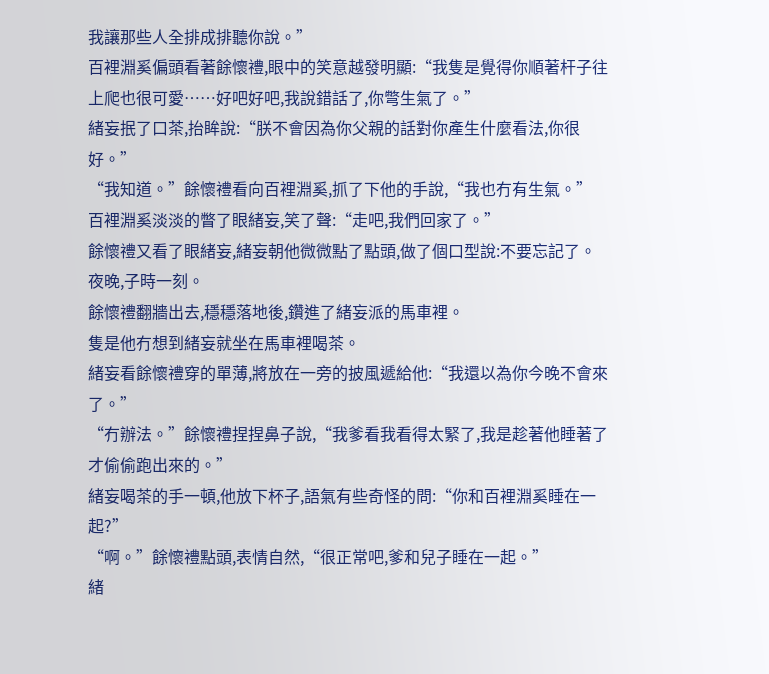我讓那些人全排成排聽你說。”
百裡淵奚偏頭看著餘懷禮,眼中的笑意越發明顯:“我隻是覺得你順著杆子往上爬也很可愛……好吧好吧,我說錯話了,你彆生氣了。”
緒妄抿了口茶,抬眸說:“朕不會因為你父親的話對你產生什麼看法,你很好。”
“我知道。”餘懷禮看向百裡淵奚,抓了下他的手說,“我也冇有生氣。”
百裡淵奚淡淡的瞥了眼緒妄,笑了聲:“走吧,我們回家了。”
餘懷禮又看了眼緒妄,緒妄朝他微微點了點頭,做了個口型說:不要忘記了。
夜晚,子時一刻。
餘懷禮翻牆出去,穩穩落地後,鑽進了緒妄派的馬車裡。
隻是他冇想到緒妄就坐在馬車裡喝茶。
緒妄看餘懷禮穿的單薄,將放在一旁的披風遞給他:“我還以為你今晚不會來了。”
“冇辦法。”餘懷禮捏捏鼻子說,“我爹看我看得太緊了,我是趁著他睡著了才偷偷跑出來的。”
緒妄喝茶的手一頓,他放下杯子,語氣有些奇怪的問:“你和百裡淵奚睡在一起?”
“啊。”餘懷禮點頭,表情自然,“很正常吧,爹和兒子睡在一起。”
緒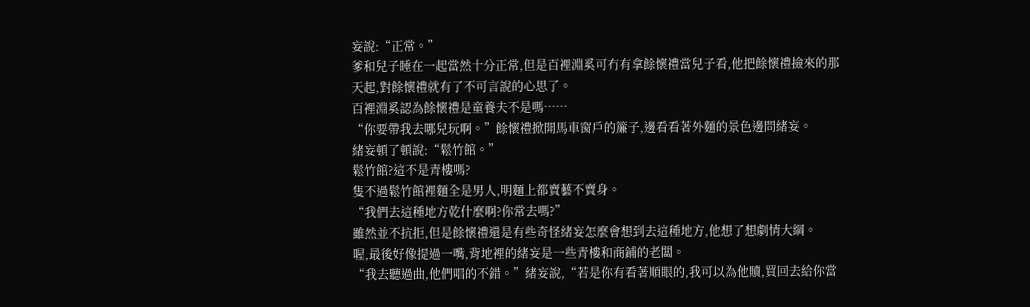妄說:“正常。”
爹和兒子睡在一起當然十分正常,但是百裡淵奚可冇有拿餘懷禮當兒子看,他把餘懷禮撿來的那天起,對餘懷禮就有了不可言說的心思了。
百裡淵奚認為餘懷禮是童養夫不是嗎……
“你要帶我去哪兒玩啊。”餘懷禮掀開馬車窗戶的簾子,邊看看著外麵的景色邊問緒妄。
緒妄頓了頓說:“鬆竹館。”
鬆竹館?這不是青樓嗎?
隻不過鬆竹館裡麵全是男人,明麵上都賣藝不賣身。
“我們去這種地方乾什麼啊?你常去嗎?”
雖然並不抗拒,但是餘懷禮還是有些奇怪緒妄怎麼會想到去這種地方,他想了想劇情大綱。
喔,最後好像提過一嘴,背地裡的緒妄是一些青樓和商鋪的老闆。
“我去聽過曲,他們唱的不錯。”緒妄說,“若是你有看著順眼的,我可以為他贖,買回去給你當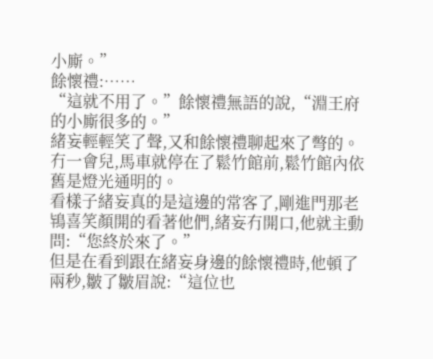小廝。”
餘懷禮:……
“這就不用了。”餘懷禮無語的說,“淵王府的小廝很多的。”
緒妄輕輕笑了聲,又和餘懷禮聊起來了彆的。
冇一會兒,馬車就停在了鬆竹館前,鬆竹館內依舊是燈光通明的。
看樣子緒妄真的是這邊的常客了,剛進門那老鴇喜笑顏開的看著他們,緒妄冇開口,他就主動問:“您終於來了。”
但是在看到跟在緒妄身邊的餘懷禮時,他頓了兩秒,皺了皺眉說:“這位也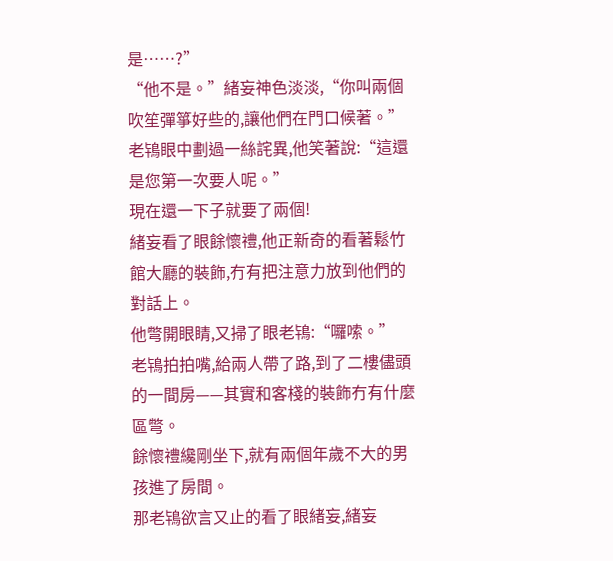是……?”
“他不是。”緒妄神色淡淡,“你叫兩個吹笙彈箏好些的,讓他們在門口候著。”
老鴇眼中劃過一絲詫異,他笑著說:“這還是您第一次要人呢。”
現在還一下子就要了兩個!
緒妄看了眼餘懷禮,他正新奇的看著鬆竹館大廳的裝飾,冇有把注意力放到他們的對話上。
他彆開眼睛,又掃了眼老鴇:“囉嗦。”
老鴇拍拍嘴,給兩人帶了路,到了二樓儘頭的一間房——其實和客棧的裝飾冇有什麼區彆。
餘懷禮纔剛坐下,就有兩個年歲不大的男孩進了房間。
那老鴇欲言又止的看了眼緒妄,緒妄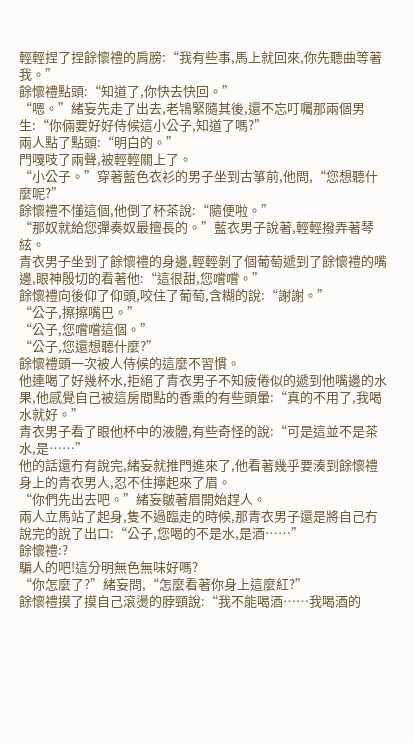輕輕捏了捏餘懷禮的肩膀:“我有些事,馬上就回來,你先聽曲等著我。”
餘懷禮點頭:“知道了,你快去快回。”
“嗯。”緒妄先走了出去,老鴇緊隨其後,還不忘叮囑那兩個男生:“你倆要好好侍候這小公子,知道了嗎?”
兩人點了點頭:“明白的。”
門嘎吱了兩聲,被輕輕關上了。
“小公子。”穿著藍色衣衫的男子坐到古箏前,他問,“您想聽什麼呢?”
餘懷禮不懂這個,他倒了杯茶說:“隨便啦。”
“那奴就給您彈奏奴最擅長的。”藍衣男子說著,輕輕撥弄著琴絃。
青衣男子坐到了餘懷禮的身邊,輕輕剝了個葡萄遞到了餘懷禮的嘴邊,眼神殷切的看著他:“這很甜,您嚐嚐。”
餘懷禮向後仰了仰頭,咬住了葡萄,含糊的說:“謝謝。”
“公子,擦擦嘴巴。”
“公子,您嚐嚐這個。”
“公子,您還想聽什麼?”
餘懷禮頭一次被人侍候的這麼不習慣。
他連喝了好幾杯水,拒絕了青衣男子不知疲倦似的遞到他嘴邊的水果,他感覺自己被這房間點的香熏的有些頭暈:“真的不用了,我喝水就好。”
青衣男子看了眼他杯中的液體,有些奇怪的說:“可是這並不是茶水,是……”
他的話還冇有說完,緒妄就推門進來了,他看著幾乎要湊到餘懷禮身上的青衣男人,忍不住擰起來了眉。
“你們先出去吧。”緒妄皺著眉開始趕人。
兩人立馬站了起身,隻不過臨走的時候,那青衣男子還是將自己冇說完的說了出口:“公子,您喝的不是水,是酒……”
餘懷禮:?
騙人的吧!這分明無色無味好嗎?
“你怎麼了?”緒妄問,“怎麼看著你身上這麼紅?”
餘懷禮摸了摸自己滾燙的脖頸說:“我不能喝酒……我喝酒的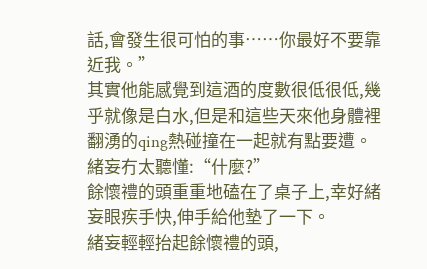話,會發生很可怕的事……你最好不要靠近我。”
其實他能感覺到這酒的度數很低很低,幾乎就像是白水,但是和這些天來他身體裡翻湧的qing熱碰撞在一起就有點要遭。
緒妄冇太聽懂:“什麼?”
餘懷禮的頭重重地磕在了桌子上,幸好緒妄眼疾手快,伸手給他墊了一下。
緒妄輕輕抬起餘懷禮的頭,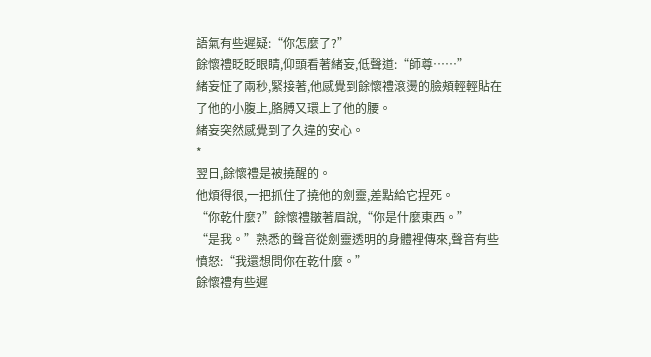語氣有些遲疑:“你怎麼了?”
餘懷禮眨眨眼睛,仰頭看著緒妄,低聲道:“師尊……”
緒妄怔了兩秒,緊接著,他感覺到餘懷禮滾燙的臉頰輕輕貼在了他的小腹上,胳膊又環上了他的腰。
緒妄突然感覺到了久違的安心。
*
翌日,餘懷禮是被撓醒的。
他煩得很,一把抓住了撓他的劍靈,差點給它捏死。
“你乾什麼?”餘懷禮皺著眉說,“你是什麼東西。”
“是我。”熟悉的聲音從劍靈透明的身體裡傳來,聲音有些憤怒:“我還想問你在乾什麼。”
餘懷禮有些遲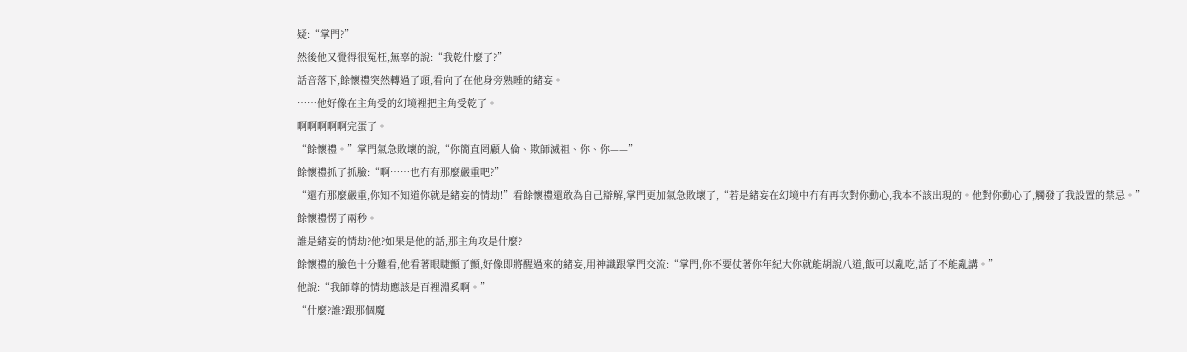疑:“掌門?”
然後他又覺得很冤枉,無辜的說:“我乾什麼了?”
話音落下,餘懷禮突然轉過了頭,看向了在他身旁熟睡的緒妄。
……他好像在主角受的幻境裡把主角受乾了。
啊啊啊啊啊完蛋了。
“餘懷禮。”掌門氣急敗壞的說,“你簡直罔顧人倫、欺師滅祖、你、你——”
餘懷禮抓了抓臉:“啊……也冇有那麼嚴重吧?”
“還冇那麼嚴重,你知不知道你就是緒妄的情劫!”看餘懷禮還敢為自己辯解,掌門更加氣急敗壞了,“若是緒妄在幻境中冇有再次對你動心,我本不該出現的。他對你動心了,觸發了我設置的禁忌。”
餘懷禮愣了兩秒。
誰是緒妄的情劫?他?如果是他的話,那主角攻是什麼?
餘懷禮的臉色十分難看,他看著眼睫顫了顫,好像即將醒過來的緒妄,用神識跟掌門交流:“掌門,你不要仗著你年紀大你就能胡說八道,飯可以亂吃,話了不能亂講。”
他說:“我師尊的情劫應該是百裡淵奚啊。”
“什麼?誰?跟那個魔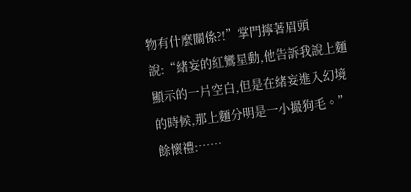物有什麼關係?!”掌門擰著眉頭說:“緒妄的紅鸞星動,他告訴我說上麵顯示的一片空白,但是在緒妄進入幻境的時候,那上麵分明是一小撮狗毛。”
餘懷禮:……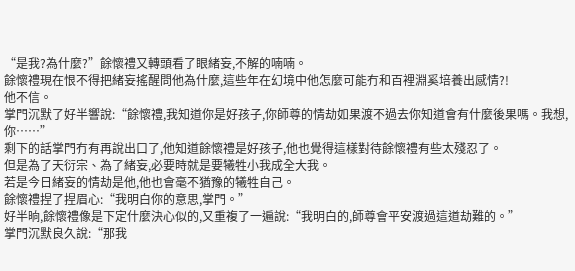“是我?為什麼?”餘懷禮又轉頭看了眼緒妄,不解的喃喃。
餘懷禮現在恨不得把緒妄搖醒問他為什麼,這些年在幻境中他怎麼可能冇和百裡淵奚培養出感情?!
他不信。
掌門沉默了好半響說:“餘懷禮,我知道你是好孩子,你師尊的情劫如果渡不過去你知道會有什麼後果嗎。我想,你……”
剩下的話掌門冇有再說出口了,他知道餘懷禮是好孩子,他也覺得這樣對待餘懷禮有些太殘忍了。
但是為了天衍宗、為了緒妄,必要時就是要犧牲小我成全大我。
若是今日緒妄的情劫是他,他也會毫不猶豫的犧牲自己。
餘懷禮捏了捏眉心:“我明白你的意思,掌門。”
好半晌,餘懷禮像是下定什麼決心似的,又重複了一遍說:“我明白的,師尊會平安渡過這道劫難的。”
掌門沉默良久說:“那我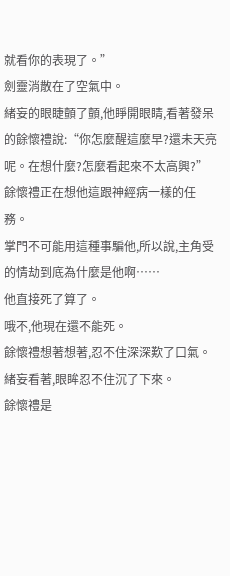就看你的表現了。”
劍靈消散在了空氣中。
緒妄的眼睫顫了顫,他睜開眼睛,看著發呆的餘懷禮說:“你怎麼醒這麼早?還未天亮呢。在想什麼?怎麼看起來不太高興?”
餘懷禮正在想他這跟神經病一樣的任務。
掌門不可能用這種事騙他,所以說,主角受的情劫到底為什麼是他啊……
他直接死了算了。
哦不,他現在還不能死。
餘懷禮想著想著,忍不住深深歎了口氣。
緒妄看著,眼眸忍不住沉了下來。
餘懷禮是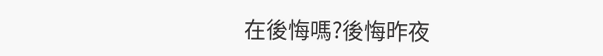在後悔嗎?後悔昨夜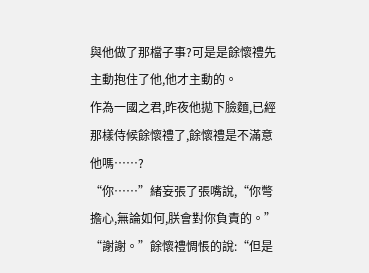與他做了那檔子事?可是是餘懷禮先主動抱住了他,他才主動的。
作為一國之君,昨夜他拋下臉麵,已經那樣侍候餘懷禮了,餘懷禮是不滿意他嗎……?
“你……”緒妄張了張嘴說,“你彆擔心,無論如何,朕會對你負責的。”
“謝謝。”餘懷禮惆悵的說:“但是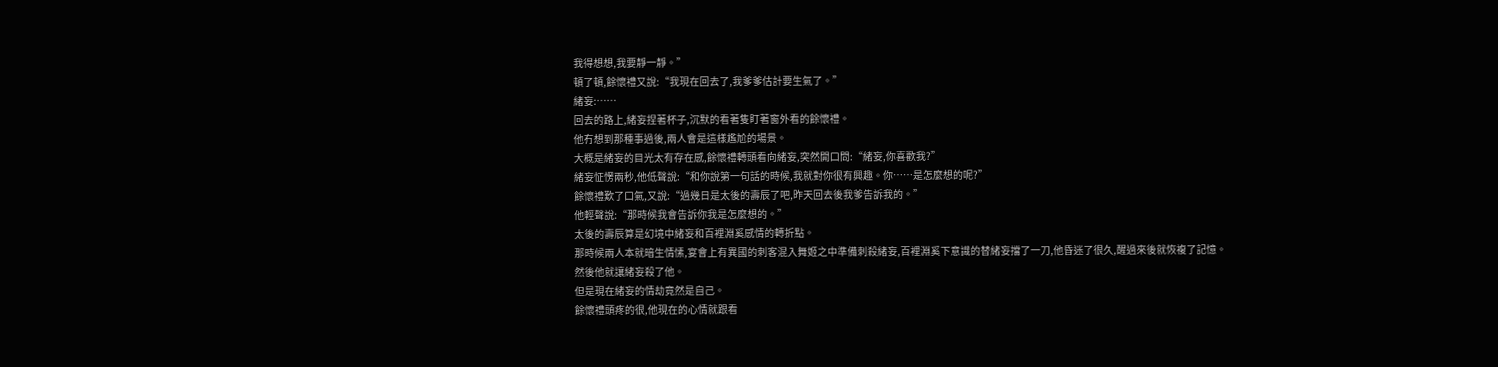我得想想,我要靜一靜。”
頓了頓,餘懷禮又說:“我現在回去了,我爹爹估計要生氣了。”
緒妄:……
回去的路上,緒妄捏著杯子,沉默的看著隻盯著窗外看的餘懷禮。
他冇想到那種事過後,兩人會是這樣尷尬的場景。
大概是緒妄的目光太有存在感,餘懷禮轉頭看向緒妄,突然開口問:“緒妄,你喜歡我?”
緒妄怔愣兩秒,他低聲說:“和你說第一句話的時候,我就對你很有興趣。你……是怎麼想的呢?”
餘懷禮歎了口氣,又說:“過幾日是太後的壽辰了吧,昨天回去後我爹告訴我的。”
他輕聲說:“那時候我會告訴你我是怎麼想的。”
太後的壽辰算是幻境中緒妄和百裡淵奚感情的轉折點。
那時候兩人本就暗生情愫,宴會上有異國的刺客混入舞姬之中準備刺殺緒妄,百裡淵奚下意識的替緒妄擋了一刀,他昏迷了很久,醒過來後就恢複了記憶。
然後他就讓緒妄殺了他。
但是現在緒妄的情劫竟然是自己。
餘懷禮頭疼的很,他現在的心情就跟看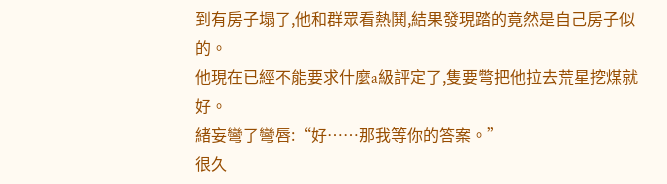到有房子塌了,他和群眾看熱鬨,結果發現踏的竟然是自己房子似的。
他現在已經不能要求什麼a級評定了,隻要彆把他拉去荒星挖煤就好。
緒妄彎了彎唇:“好……那我等你的答案。”
很久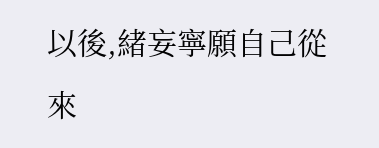以後,緒妄寧願自己從來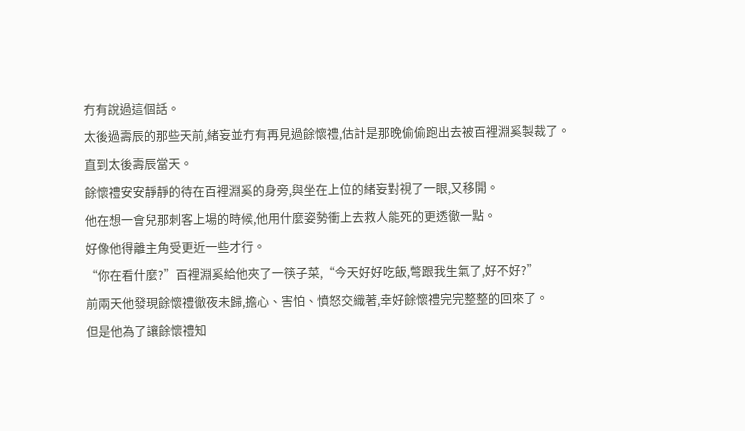冇有說過這個話。
太後過壽辰的那些天前,緒妄並冇有再見過餘懷禮,估計是那晚偷偷跑出去被百裡淵奚製裁了。
直到太後壽辰當天。
餘懷禮安安靜靜的待在百裡淵奚的身旁,與坐在上位的緒妄對視了一眼,又移開。
他在想一會兒那刺客上場的時候,他用什麼姿勢衝上去救人能死的更透徹一點。
好像他得離主角受更近一些才行。
“你在看什麼?”百裡淵奚給他夾了一筷子菜,“今天好好吃飯,彆跟我生氣了,好不好?”
前兩天他發現餘懷禮徹夜未歸,擔心、害怕、憤怒交織著,幸好餘懷禮完完整整的回來了。
但是他為了讓餘懷禮知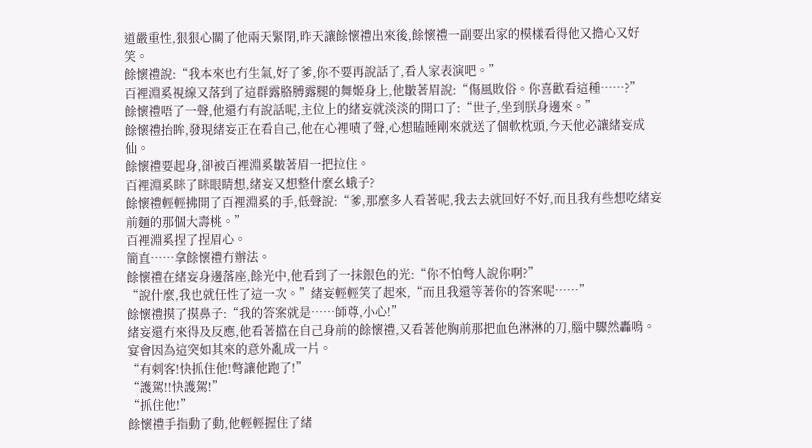道嚴重性,狠狠心關了他兩天緊閉,昨天讓餘懷禮出來後,餘懷禮一副要出家的模樣看得他又擔心又好笑。
餘懷禮說:“我本來也冇生氣,好了爹,你不要再說話了,看人家表演吧。”
百裡淵奚視線又落到了這群露胳膊露腿的舞姬身上,他皺著眉說:“傷風敗俗。你喜歡看這種……?”
餘懷禮唔了一聲,他還冇有說話呢,主位上的緒妄就淡淡的開口了:“世子,坐到朕身邊來。”
餘懷禮抬眸,發現緒妄正在看自己,他在心裡嘖了聲,心想瞌睡剛來就送了個軟枕頭,今天他必讓緒妄成仙。
餘懷禮要起身,卻被百裡淵奚皺著眉一把拉住。
百裡淵奚眯了眯眼睛想,緒妄又想整什麼幺蛾子?
餘懷禮輕輕拂開了百裡淵奚的手,低聲說:“爹,那麼多人看著呢,我去去就回好不好,而且我有些想吃緒妄前麵的那個大壽桃。”
百裡淵奚捏了捏眉心。
簡直……拿餘懷禮冇辦法。
餘懷禮在緒妄身邊落座,餘光中,他看到了一抹銀色的光:“你不怕彆人說你啊?”
“說什麼,我也就任性了這一次。”緒妄輕輕笑了起來,“而且我還等著你的答案呢……”
餘懷禮摸了摸鼻子:“我的答案就是……師尊,小心!”
緒妄還冇來得及反應,他看著擋在自己身前的餘懷禮,又看著他胸前那把血色淋淋的刀,腦中驟然轟鳴。
宴會因為這突如其來的意外亂成一片。
“有刺客!快抓住他!彆讓他跑了!”
“護駕!!快護駕!”
“抓住他!”
餘懷禮手指動了動,他輕輕握住了緒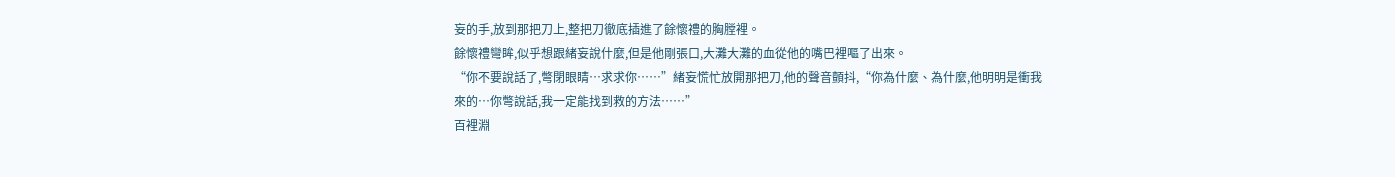妄的手,放到那把刀上,整把刀徹底插進了餘懷禮的胸膛裡。
餘懷禮彎眸,似乎想跟緒妄說什麼,但是他剛張口,大灘大灘的血從他的嘴巴裡嘔了出來。
“你不要說話了,彆閉眼睛…求求你……”緒妄慌忙放開那把刀,他的聲音顫抖,“你為什麼、為什麼,他明明是衝我來的…你彆說話,我一定能找到救的方法……”
百裡淵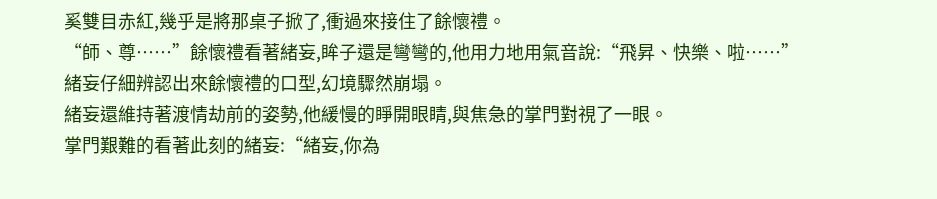奚雙目赤紅,幾乎是將那桌子掀了,衝過來接住了餘懷禮。
“師、尊……”餘懷禮看著緒妄,眸子還是彎彎的,他用力地用氣音說:“飛昇、快樂、啦……”
緒妄仔細辨認出來餘懷禮的口型,幻境驟然崩塌。
緒妄還維持著渡情劫前的姿勢,他緩慢的睜開眼睛,與焦急的掌門對視了一眼。
掌門艱難的看著此刻的緒妄:“緒妄,你為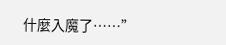什麼入魔了……”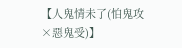【人鬼情未了(怕鬼攻×惡鬼受)】